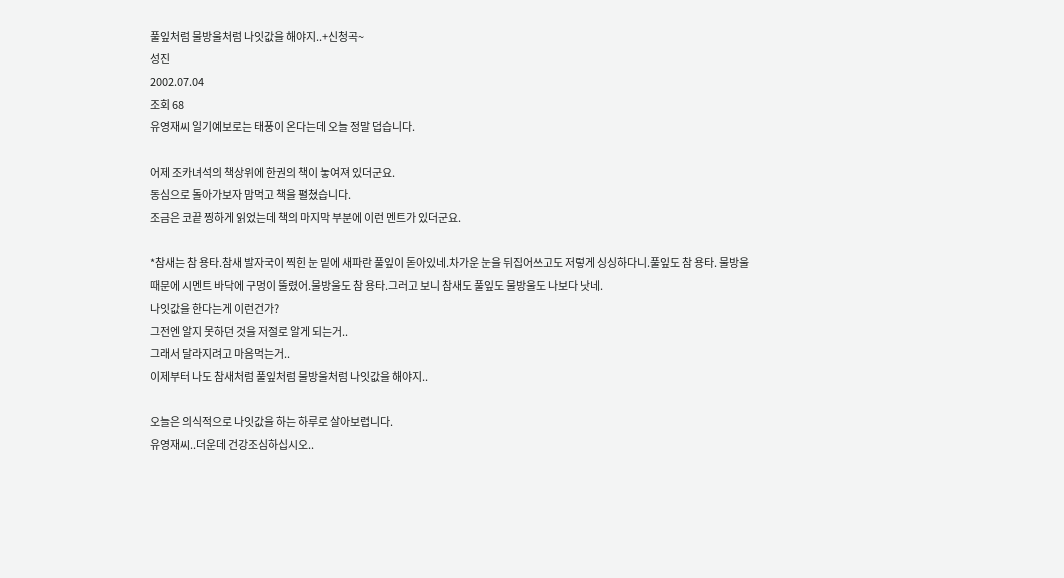풀잎처럼 물방울처럼 나잇값을 해야지..+신청곡~
성진
2002.07.04
조회 68
유영재씨 일기예보로는 태풍이 온다는데 오늘 정말 덥습니다.

어제 조카녀석의 책상위에 한권의 책이 놓여져 있더군요.
동심으로 돌아가보자 맘먹고 책을 펼쳤습니다.
조금은 코끝 찡하게 읽었는데 책의 마지막 부분에 이런 멘트가 있더군요.

*참새는 참 용타.참새 발자국이 찍힌 눈 밑에 새파란 풀잎이 돋아있네.차가운 눈을 뒤집어쓰고도 저렇게 싱싱하다니.풀잎도 참 용타. 물방울 때문에 시멘트 바닥에 구멍이 뚤렸어.물방울도 참 용타.그러고 보니 참새도 풀잎도 물방울도 나보다 낫네.
나잇값을 한다는게 이런건가?
그전엔 알지 못하던 것을 저절로 알게 되는거..
그래서 달라지려고 마음먹는거..
이제부터 나도 참새처럼 풀잎처럼 물방울처럼 나잇값을 해야지..

오늘은 의식적으로 나잇값을 하는 하루로 살아보렵니다.
유영재씨..더운데 건강조심하십시오..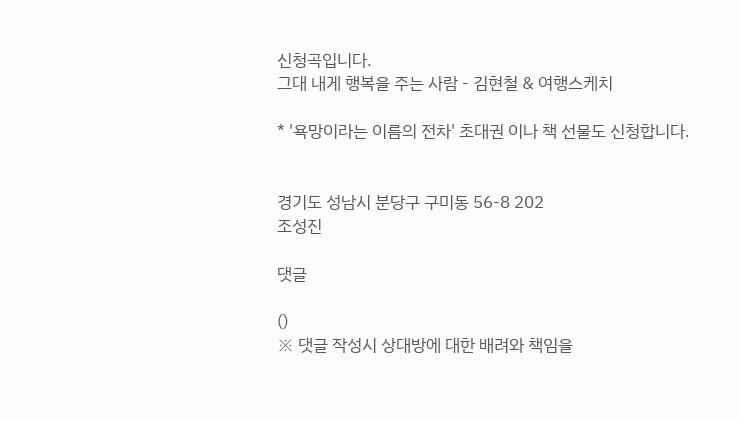신청곡입니다.
그대 내게 행복을 주는 사람 - 김현철 & 여행스케치

* '욕망이라는 이름의 전차' 초대권 이나 책 선물도 신청합니다.


경기도 성남시 분당구 구미동 56-8 202
조성진

댓글

()
※ 댓글 작성시 상대방에 대한 배려와 책임을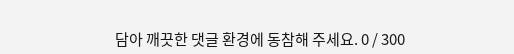담아 깨끗한 댓글 환경에 동참해 주세요. 0 / 300